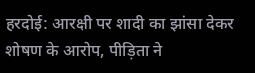हरदोई: आरक्षी पर शादी का झांसा देकर शोषण के आरोप, पीड़िता ने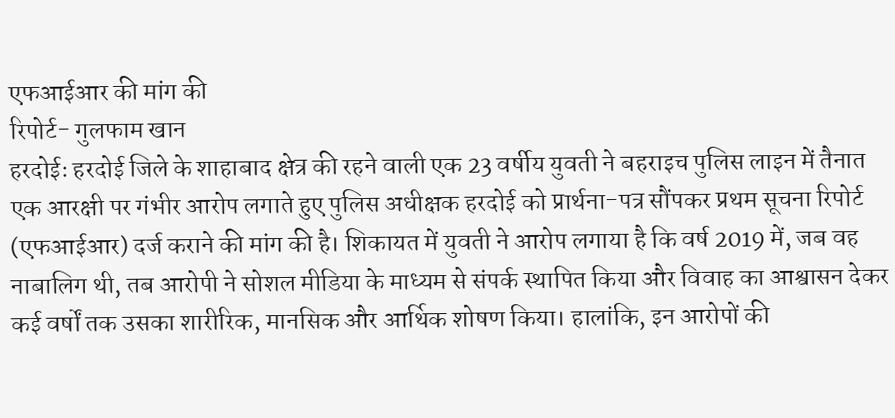एफआईआर की मांग की
रिपोर्ट- गुलफाम खान
हरदोईः हरदोई जिले के शाहाबाद क्षेत्र की रहने वाली एक 23 वर्षीय युवती ने बहराइच पुलिस लाइन में तैनात एक आरक्षी पर गंभीर आरोप लगाते हुए पुलिस अधीक्षक हरदोई को प्रार्थना-पत्र सौंपकर प्रथम सूचना रिपोर्ट (एफआईआर) दर्ज कराने की मांग की है। शिकायत में युवती ने आरोप लगाया है कि वर्ष 2019 में, जब वह नाबालिग थी, तब आरोपी ने सोशल मीडिया के माध्यम से संपर्क स्थापित किया और विवाह का आश्वासन देकर कई वर्षों तक उसका शारीरिक, मानसिक और आर्थिक शोषण किया। हालांकि, इन आरोपों की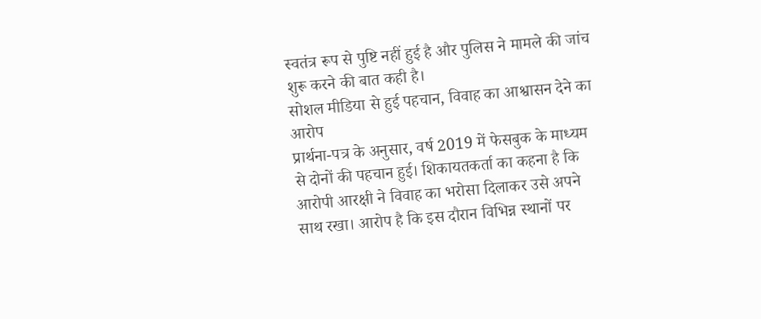स्वतंत्र रूप से पुष्टि नहीं हुई है और पुलिस ने मामले की जांच शुरू करने की बात कही है।
सोशल मीडिया से हुई पहचान, विवाह का आश्वासन देने का आरोप
प्रार्थना-पत्र के अनुसार, वर्ष 2019 में फेसबुक के माध्यम से दोनों की पहचान हुई। शिकायतकर्ता का कहना है कि आरोपी आरक्षी ने विवाह का भरोसा दिलाकर उसे अपने साथ रखा। आरोप है कि इस दौरान विभिन्न स्थानों पर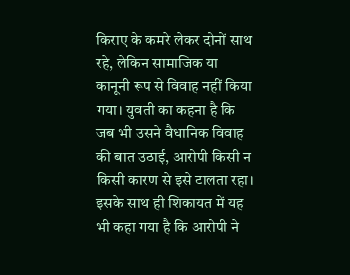किराए के कमरे लेकर दोनों साथ रहे, लेकिन सामाजिक या कानूनी रूप से विवाह नहीं किया गया। युवती का कहना है कि जब भी उसने वैधानिक विवाह की बात उठाई, आरोपी किसी न किसी कारण से इसे टालता रहा।
इसके साथ ही शिकायत में यह भी कहा गया है कि आरोपी ने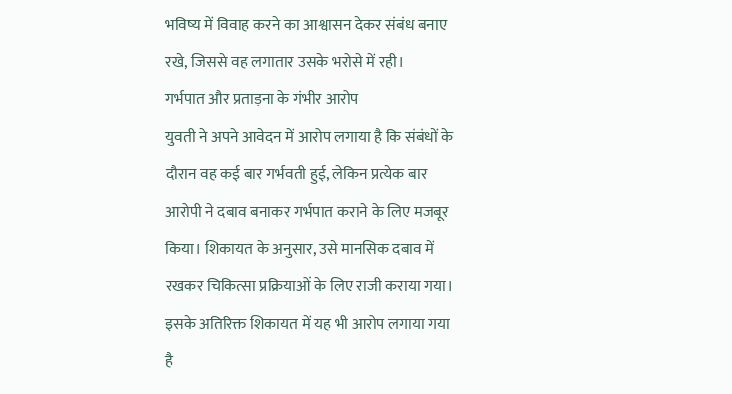भविष्य में विवाह करने का आश्वासन देकर संबंध बनाए रखे, जिससे वह लगातार उसके भरोसे में रही।
गर्भपात और प्रताड़ना के गंभीर आरोप
युवती ने अपने आवेदन में आरोप लगाया है कि संबंधों के दौरान वह कई बार गर्भवती हुई, लेकिन प्रत्येक बार आरोपी ने दबाव बनाकर गर्भपात कराने के लिए मजबूर किया। शिकायत के अनुसार, उसे मानसिक दबाव में रखकर चिकित्सा प्रक्रियाओं के लिए राजी कराया गया।
इसके अतिरिक्त शिकायत में यह भी आरोप लगाया गया है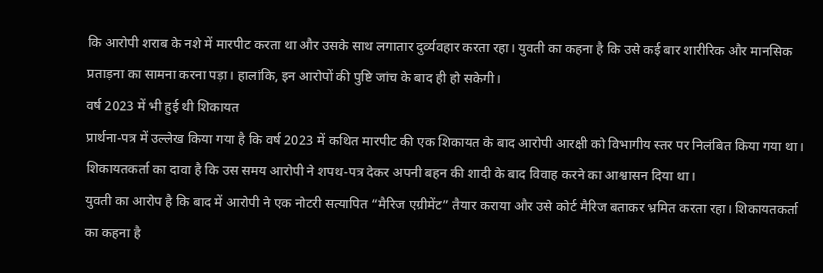कि आरोपी शराब के नशे में मारपीट करता था और उसके साथ लगातार दुर्व्यवहार करता रहा। युवती का कहना है कि उसे कई बार शारीरिक और मानसिक प्रताड़ना का सामना करना पड़ा। हालांकि, इन आरोपों की पुष्टि जांच के बाद ही हो सकेगी।
वर्ष 2023 में भी हुई थी शिकायत
प्रार्थना-पत्र में उल्लेख किया गया है कि वर्ष 2023 में कथित मारपीट की एक शिकायत के बाद आरोपी आरक्षी को विभागीय स्तर पर निलंबित किया गया था। शिकायतकर्ता का दावा है कि उस समय आरोपी ने शपथ-पत्र देकर अपनी बहन की शादी के बाद विवाह करने का आश्वासन दिया था।
युवती का आरोप है कि बाद में आरोपी ने एक नोटरी सत्यापित “मैरिज एग्रीमेंट” तैयार कराया और उसे कोर्ट मैरिज बताकर भ्रमित करता रहा। शिकायतकर्ता का कहना है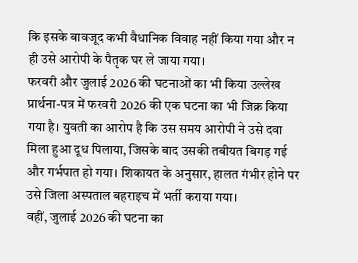कि इसके बावजूद कभी वैधानिक विवाह नहीं किया गया और न ही उसे आरोपी के पैतृक घर ले जाया गया।
फरवरी और जुलाई 2026 की घटनाओं का भी किया उल्लेख
प्रार्थना-पत्र में फरवरी 2026 की एक घटना का भी जिक्र किया गया है। युवती का आरोप है कि उस समय आरोपी ने उसे दवा मिला हुआ दूध पिलाया, जिसके बाद उसकी तबीयत बिगड़ गई और गर्भपात हो गया। शिकायत के अनुसार, हालत गंभीर होने पर उसे जिला अस्पताल बहराइच में भर्ती कराया गया।
वहीं, जुलाई 2026 की घटना का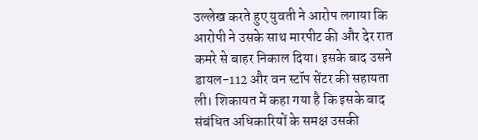उल्लेख करते हुए युवती ने आरोप लगाया कि आरोपी ने उसके साथ मारपीट की और देर रात कमरे से बाहर निकाल दिया। इसके बाद उसने डायल-112 और वन स्टॉप सेंटर की सहायता ली। शिकायत में कहा गया है कि इसके बाद संबंधित अधिकारियों के समक्ष उसकी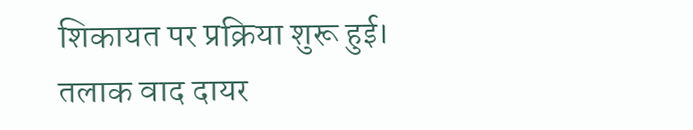शिकायत पर प्रक्रिया शुरू हुई।
तलाक वाद दायर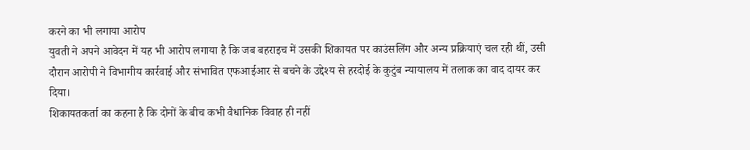करने का भी लगाया आरोप
युवती ने अपने आवेदन में यह भी आरोप लगाया है कि जब बहराइच में उसकी शिकायत पर काउंसलिंग और अन्य प्रक्रियाएं चल रही थीं, उसी दौरान आरोपी ने विभागीय कार्रवाई और संभावित एफआईआर से बचने के उद्देश्य से हरदोई के कुटुंब न्यायालय में तलाक का वाद दायर कर दिया।
शिकायतकर्ता का कहना है कि दोनों के बीच कभी वैधानिक विवाह ही नहीं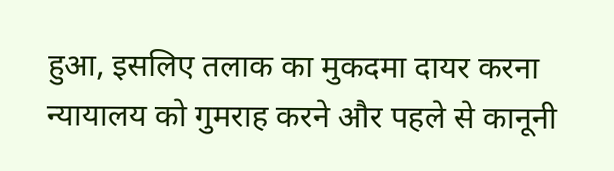हुआ, इसलिए तलाक का मुकदमा दायर करना न्यायालय को गुमराह करने और पहले से कानूनी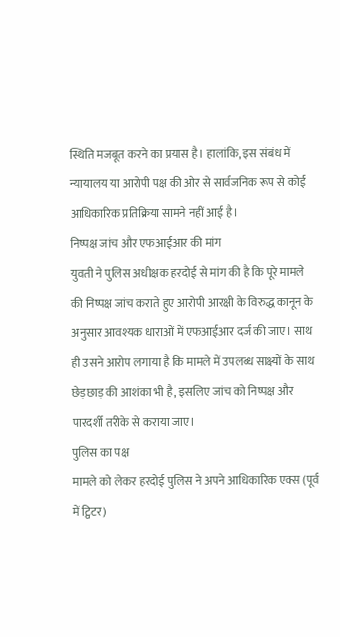स्थिति मजबूत करने का प्रयास है। हालांकि, इस संबंध में न्यायालय या आरोपी पक्ष की ओर से सार्वजनिक रूप से कोई आधिकारिक प्रतिक्रिया सामने नहीं आई है।
निष्पक्ष जांच और एफआईआर की मांग
युवती ने पुलिस अधीक्षक हरदोई से मांग की है कि पूरे मामले की निष्पक्ष जांच कराते हुए आरोपी आरक्षी के विरुद्ध कानून के अनुसार आवश्यक धाराओं में एफआईआर दर्ज की जाए। साथ ही उसने आरोप लगाया है कि मामले में उपलब्ध साक्ष्यों के साथ छेड़छाड़ की आशंका भी है, इसलिए जांच को निष्पक्ष और पारदर्शी तरीके से कराया जाए।
पुलिस का पक्ष
मामले को लेकर हरदोई पुलिस ने अपने आधिकारिक एक्स (पूर्व में ट्विटर)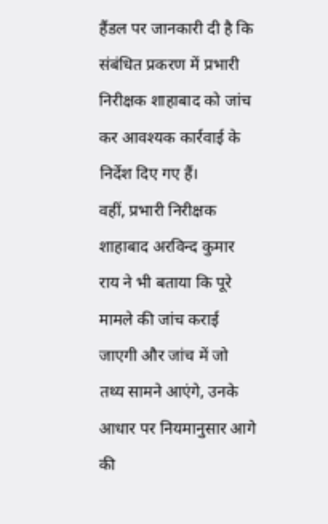हैंडल पर जानकारी दी है कि संबंधित प्रकरण में प्रभारी निरीक्षक शाहाबाद को जांच कर आवश्यक कार्रवाई के निर्देश दिए गए हैं।
वहीं, प्रभारी निरीक्षक शाहाबाद अरविन्द कुमार राय ने भी बताया कि पूरे मामले की जांच कराई जाएगी और जांच में जो तथ्य सामने आएंगे, उनके आधार पर नियमानुसार आगे की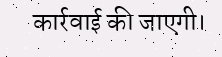कार्रवाई की जाएगी।